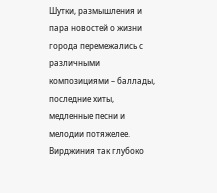Шутки, размышления и пара новостей о жизни города перемежались с различными композициями – баллады, последние хиты, медленные песни и мелодии потяжелее. Вирджиния так глубоко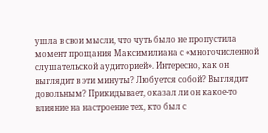ушла в свои мысли, что чуть было не пропустила момент прощания Максимилиана с «многочисленной слушательской аудиторией». Интересно, как он выглядит в эти минуты? Любуется собой? Выглядит довольным? Прикидывает, оказал ли он какое-то влияние на настроение тех, кто был с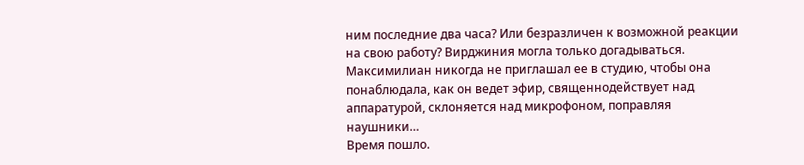ним последние два часа? Или безразличен к возможной реакции на свою работу? Вирджиния могла только догадываться. Максимилиан никогда не приглашал ее в студию, чтобы она понаблюдала, как он ведет эфир, священнодействует над аппаратурой, склоняется над микрофоном, поправляя наушники…
Время пошло.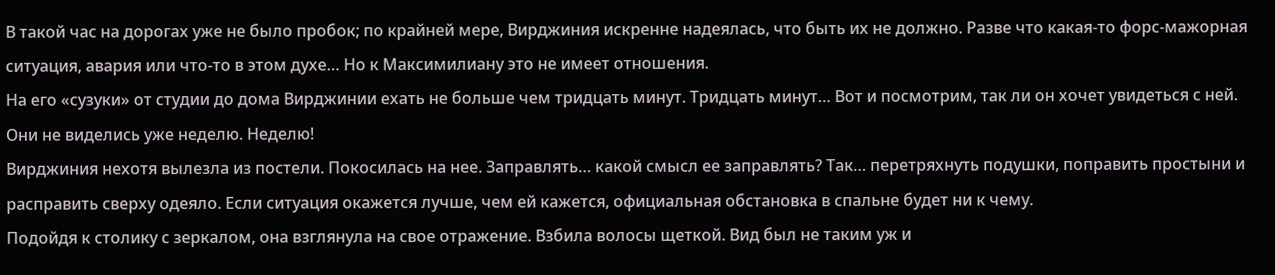В такой час на дорогах уже не было пробок; по крайней мере, Вирджиния искренне надеялась, что быть их не должно. Разве что какая-то форс-мажорная ситуация, авария или что-то в этом духе… Но к Максимилиану это не имеет отношения.
На его «сузуки» от студии до дома Вирджинии ехать не больше чем тридцать минут. Тридцать минут… Вот и посмотрим, так ли он хочет увидеться с ней. Они не виделись уже неделю. Неделю!
Вирджиния нехотя вылезла из постели. Покосилась на нее. Заправлять… какой смысл ее заправлять? Так… перетряхнуть подушки, поправить простыни и расправить сверху одеяло. Если ситуация окажется лучше, чем ей кажется, официальная обстановка в спальне будет ни к чему.
Подойдя к столику с зеркалом, она взглянула на свое отражение. Взбила волосы щеткой. Вид был не таким уж и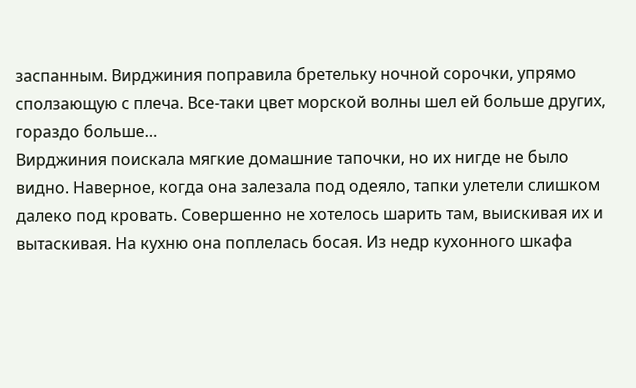заспанным. Вирджиния поправила бретельку ночной сорочки, упрямо сползающую с плеча. Все-таки цвет морской волны шел ей больше других, гораздо больше…
Вирджиния поискала мягкие домашние тапочки, но их нигде не было видно. Наверное, когда она залезала под одеяло, тапки улетели слишком далеко под кровать. Совершенно не хотелось шарить там, выискивая их и вытаскивая. На кухню она поплелась босая. Из недр кухонного шкафа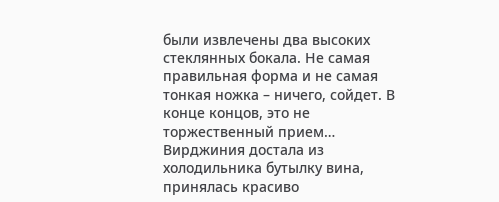были извлечены два высоких стеклянных бокала. Не самая правильная форма и не самая тонкая ножка – ничего, сойдет. В конце концов, это не торжественный прием… Вирджиния достала из холодильника бутылку вина, принялась красиво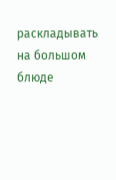раскладывать на большом блюде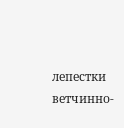лепестки ветчинно-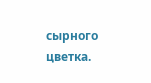сырного цветка.